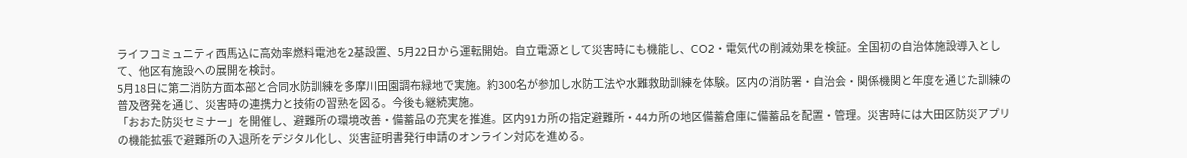ライフコミュニティ西馬込に高効率燃料電池を2基設置、5月22日から運転開始。自立電源として災害時にも機能し、CO2・電気代の削減効果を検証。全国初の自治体施設導入として、他区有施設への展開を検討。
5月18日に第二消防方面本部と合同水防訓練を多摩川田園調布緑地で実施。約300名が参加し水防工法や水難救助訓練を体験。区内の消防署・自治会・関係機関と年度を通じた訓練の普及啓発を通じ、災害時の連携力と技術の習熟を図る。今後も継続実施。
「おおた防災セミナー」を開催し、避難所の環境改善・備蓄品の充実を推進。区内91カ所の指定避難所・44カ所の地区備蓄倉庫に備蓄品を配置・管理。災害時には大田区防災アプリの機能拡張で避難所の入退所をデジタル化し、災害証明書発行申請のオンライン対応を進める。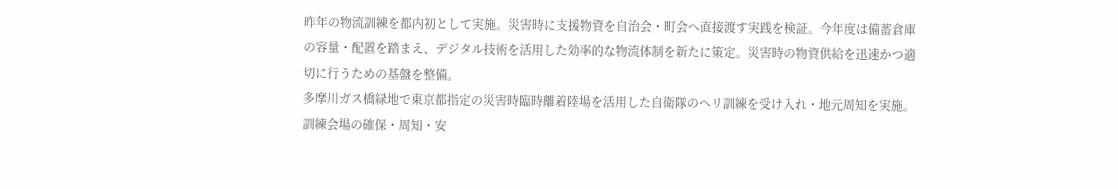昨年の物流訓練を都内初として実施。災害時に支援物資を自治会・町会へ直接渡す実践を検証。今年度は備蓄倉庫の容量・配置を踏まえ、デジタル技術を活用した効率的な物流体制を新たに策定。災害時の物資供給を迅速かつ適切に行うための基盤を整備。
多摩川ガス橋緑地で東京都指定の災害時臨時離着陸場を活用した自衛隊のヘリ訓練を受け入れ・地元周知を実施。訓練会場の確保・周知・安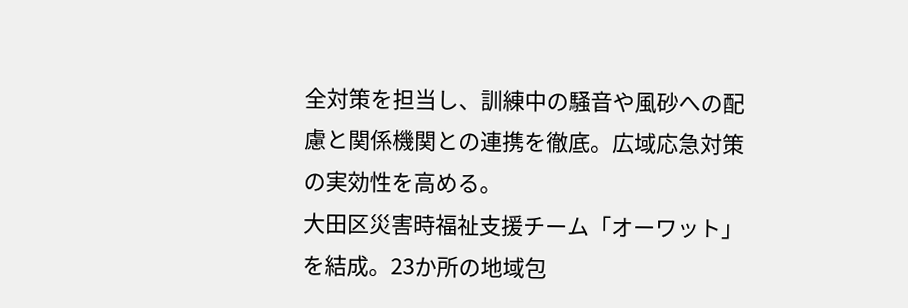全対策を担当し、訓練中の騒音や風砂への配慮と関係機関との連携を徹底。広域応急対策の実効性を高める。
大田区災害時福祉支援チーム「オーワット」を結成。23か所の地域包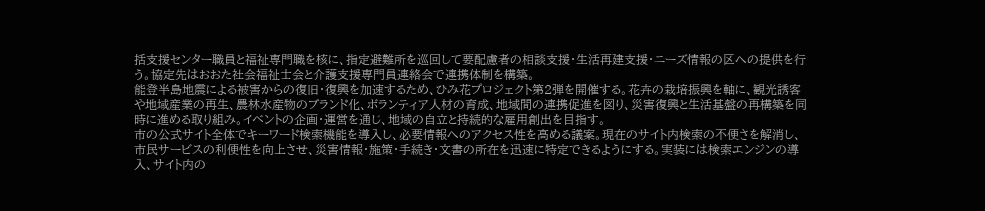括支援センター職員と福祉専門職を核に、指定避難所を巡回して要配慮者の相談支援・生活再建支援・ニーズ情報の区への提供を行う。協定先はおおた社会福祉士会と介護支援専門員連絡会で連携体制を構築。
能登半島地震による被害からの復旧・復興を加速するため、ひみ花プロジェクト第2弾を開催する。花卉の栽培振興を軸に、観光誘客や地域産業の再生、農林水産物のブランド化、ボランティア人材の育成、地域間の連携促進を図り、災害復興と生活基盤の再構築を同時に進める取り組み。イベントの企画・運営を通じ、地域の自立と持続的な雇用創出を目指す。
市の公式サイト全体でキーワード検索機能を導入し、必要情報へのアクセス性を高める議案。現在のサイト内検索の不便さを解消し、市民サービスの利便性を向上させ、災害情報・施策・手続き・文書の所在を迅速に特定できるようにする。実装には検索エンジンの導入、サイト内の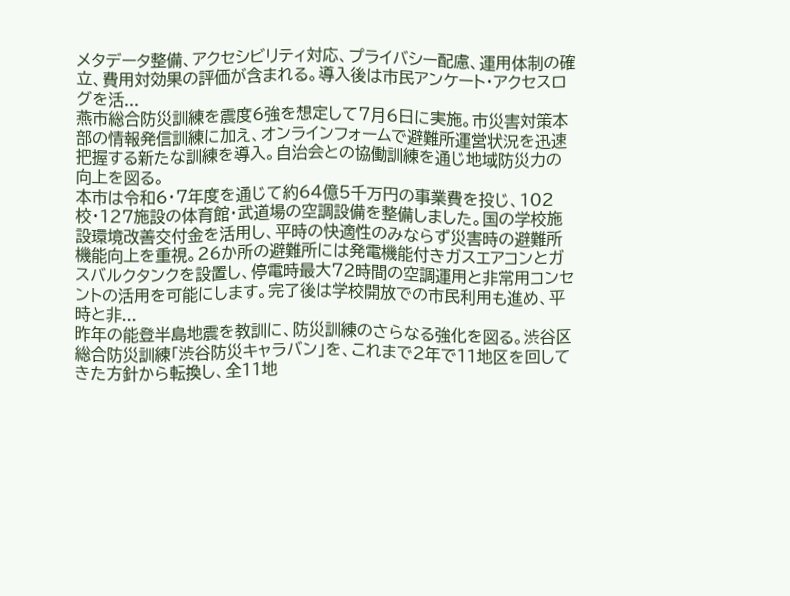メタデータ整備、アクセシビリティ対応、プライバシー配慮、運用体制の確立、費用対効果の評価が含まれる。導入後は市民アンケート・アクセスログを活...
燕市総合防災訓練を震度6強を想定して7月6日に実施。市災害対策本部の情報発信訓練に加え、オンラインフォームで避難所運営状況を迅速把握する新たな訓練を導入。自治会との協働訓練を通じ地域防災力の向上を図る。
本市は令和6・7年度を通じて約64億5千万円の事業費を投じ、102校・127施設の体育館・武道場の空調設備を整備しました。国の学校施設環境改善交付金を活用し、平時の快適性のみならず災害時の避難所機能向上を重視。26か所の避難所には発電機能付きガスエアコンとガスバルクタンクを設置し、停電時最大72時間の空調運用と非常用コンセントの活用を可能にします。完了後は学校開放での市民利用も進め、平時と非...
昨年の能登半島地震を教訓に、防災訓練のさらなる強化を図る。渋谷区総合防災訓練「渋谷防災キャラバン」を、これまで2年で11地区を回してきた方針から転換し、全11地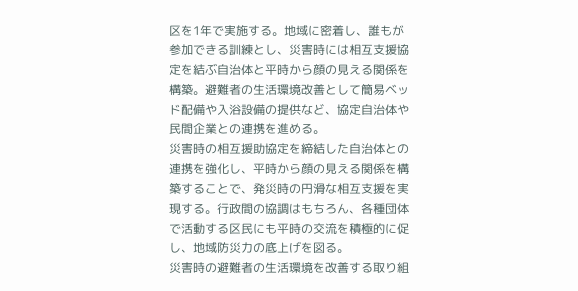区を1年で実施する。地域に密着し、誰もが参加できる訓練とし、災害時には相互支援協定を結ぶ自治体と平時から顔の見える関係を構築。避難者の生活環境改善として簡易ベッド配備や入浴設備の提供など、協定自治体や民間企業との連携を進める。
災害時の相互援助協定を締結した自治体との連携を強化し、平時から顔の見える関係を構築することで、発災時の円滑な相互支援を実現する。行政間の協調はもちろん、各種団体で活動する区民にも平時の交流を積極的に促し、地域防災力の底上げを図る。
災害時の避難者の生活環境を改善する取り組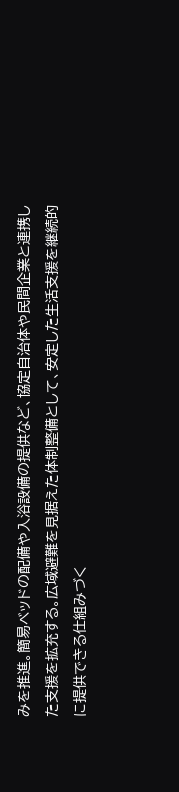みを推進。簡易ベッドの配備や入浴設備の提供など、協定自治体や民間企業と連携した支援を拡充する。広域避難を見据えた体制整備として、安定した生活支援を継続的に提供できる仕組みづく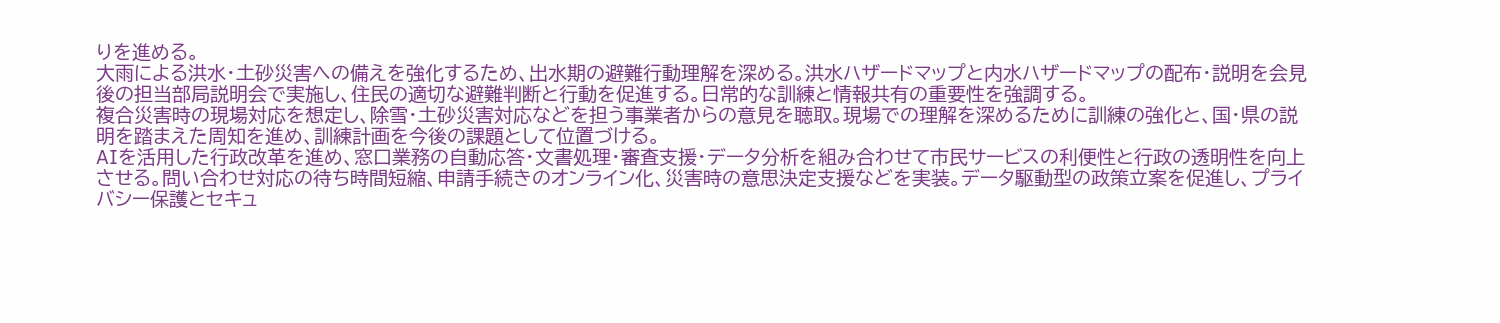りを進める。
大雨による洪水・土砂災害への備えを強化するため、出水期の避難行動理解を深める。洪水ハザードマップと内水ハザードマップの配布・説明を会見後の担当部局説明会で実施し、住民の適切な避難判断と行動を促進する。日常的な訓練と情報共有の重要性を強調する。
複合災害時の現場対応を想定し、除雪・土砂災害対応などを担う事業者からの意見を聴取。現場での理解を深めるために訓練の強化と、国・県の説明を踏まえた周知を進め、訓練計画を今後の課題として位置づける。
AIを活用した行政改革を進め、窓口業務の自動応答・文書処理・審査支援・データ分析を組み合わせて市民サービスの利便性と行政の透明性を向上させる。問い合わせ対応の待ち時間短縮、申請手続きのオンライン化、災害時の意思決定支援などを実装。データ駆動型の政策立案を促進し、プライバシー保護とセキュ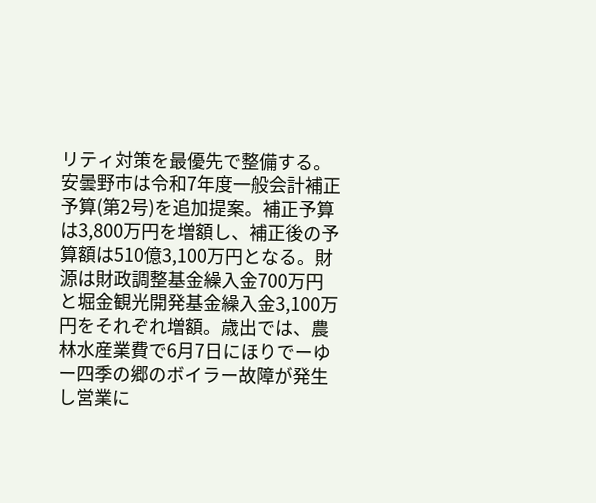リティ対策を最優先で整備する。
安曇野市は令和7年度一般会計補正予算(第2号)を追加提案。補正予算は3,800万円を増額し、補正後の予算額は510億3,100万円となる。財源は財政調整基金繰入金700万円と堀金観光開発基金繰入金3,100万円をそれぞれ増額。歳出では、農林水産業費で6月7日にほりでーゆー四季の郷のボイラー故障が発生し営業に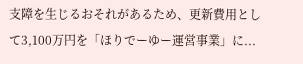支障を生じるおそれがあるため、更新費用として3,100万円を「ほりでーゆー運営事業」に...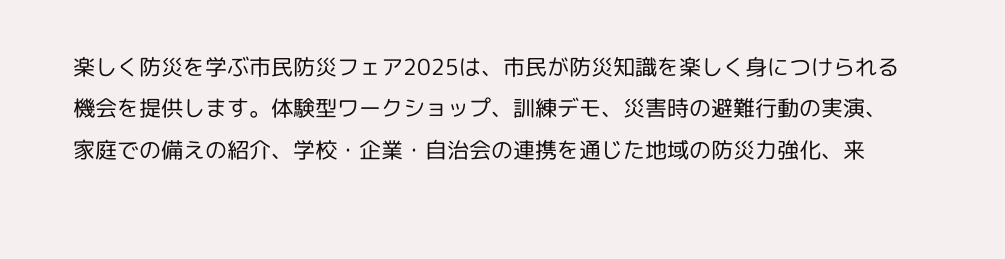楽しく防災を学ぶ市民防災フェア2025は、市民が防災知識を楽しく身につけられる機会を提供します。体験型ワークショップ、訓練デモ、災害時の避難行動の実演、家庭での備えの紹介、学校・企業・自治会の連携を通じた地域の防災力強化、来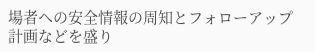場者への安全情報の周知とフォローアップ計画などを盛り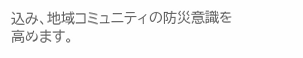込み、地域コミュニティの防災意識を高めます。